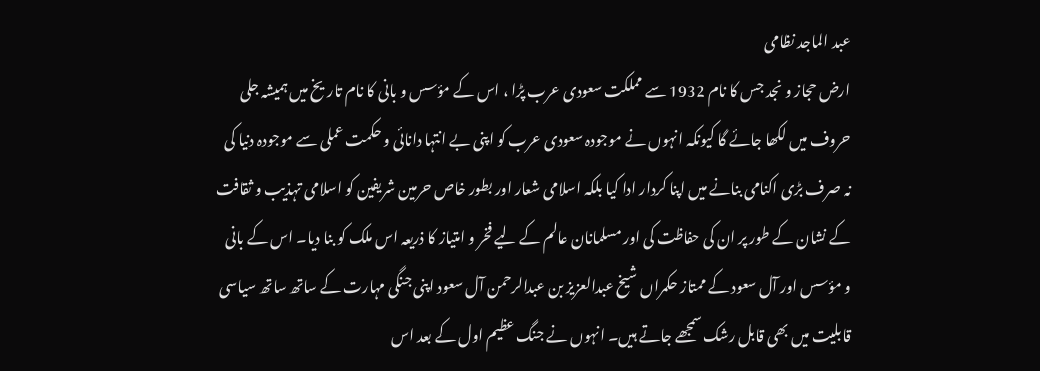عبد الماجد نظامی
ارض حجاز و نجد جس کا نام 1932 سے مملکت سعودی عرب پڑا ، اس کے مؤسس و بانی کا نام تاریخ میں ہمیشہ جلی حروف میں لکھا جائے گا کیونکہ انہوں نے موجودہ سعودی عرب کو اپنی بے انتہا دانائی و حکمت عملی سے موجودہ دنیا کی نہ صرف بڑی اکنامی بنانے میں اپنا کردار ادا کیا بلکہ اسلامی شعار اور بطور خاص حرمین شریفین کو اسلامی تہذیب و ثقافت کے نشان کے طور پر ان کی حفاظت کی اور مسلمانان عالم کے لیے فخر و امتیاز کا ذریعہ اس ملک کو بنا دیا۔ اس کے بانی و مؤسس اور آل سعود کے ممتاز حکمراں شیخ عبدالعزیز بن عبدالرحمن آل سعود اپنی جنگی مہارت کے ساتھ ساتھ سیاسی قابلیت میں بھی قابل رشک سمجھے جاتے ہیں۔ انہوں نے جنگ عظیم اول کے بعد اس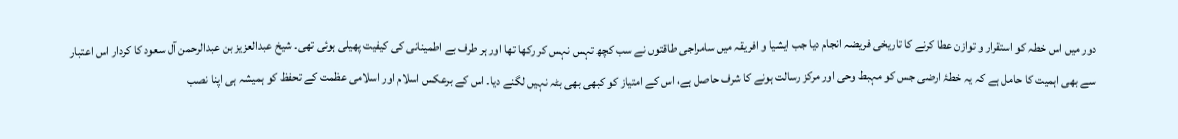دور میں اس خطہ کو استقرار و توازن عطا کرنے کا تاریخی فریضہ انجام دیا جب ایشیا و افریقہ میں سامراجی طاقتوں نے سب کچھ تہس نہس کر رکھا تھا اور ہر طرف بے اطمینانی کی کیفیت پھیلی ہوئی تھی۔ شیخ عبدالعزیز بن عبدالرحمن آل سعود کا کردار اس اعتبار سے بھی اہمیت کا حامل ہے کہ یہ خطۂ ارضی جس کو مہبط وحی اور مرکز رسالت ہونے کا شرف حاصل ہے، اس کے امتیاز کو کبھی بھی بٹہ نہیں لگنے دیا۔ اس کے برعکس اسلام اور اسلامی عظمت کے تحفظ کو ہمیشہ ہی اپنا نصب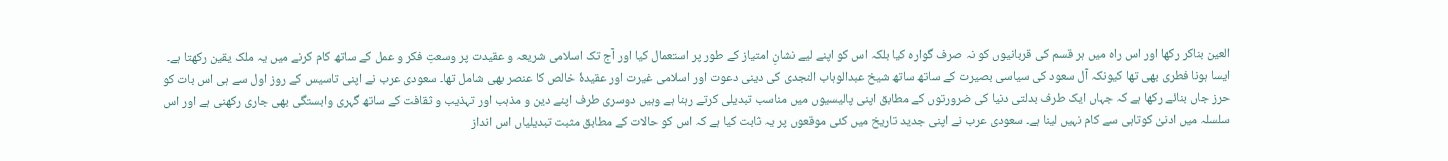العین بناکر رکھا اور اس راہ میں ہر قسم کی قربانیوں کو نہ صرف گوارہ کیا بلکہ اس کو اپنے لیے نشانِ امتیاز کے طور پر استعمال کیا اور آج تک اسلامی شریعہ و عقیدت پر وسعتِ فکر و عمل کے ساتھ کام کرنے میں یہ ملک یقین رکھتا ہے۔ ایسا ہونا فطری بھی تھا کیونکہ آل سعود کی سیاسی بصیرت کے ساتھ ساتھ شیخ عبدالوہاب النجدی کی دینی دعوت اور اسلامی غیرت اور عقیدۂ خالص کا عنصر بھی شامل تھا۔ سعودی عرب نے اپنی تاسیس کے روز اول سے ہی اس بات کو حرز جاں بنائے رکھا ہے کہ جہاں ایک طرف بدلتی دنیا کی ضرورتوں کے مطابق اپنی پالیسیوں میں مناسب تبدیلی کرتے رہنا ہے وہیں دوسری طرف اپنے دین و مذہب اور تہذیب و ثقافت کے ساتھ گہری وابستگی بھی جاری رکھنی ہے اور اس سلسلہ میں ادنیٰ کوتاہی سے کام نہیں لینا ہے۔ سعودی عرب نے اپنی جدید تاریخ میں کئی موقعوں پر یہ ثابت کیا ہے کہ اس کو حالات کے مطابق مثبت تبدیلیاں اس انداز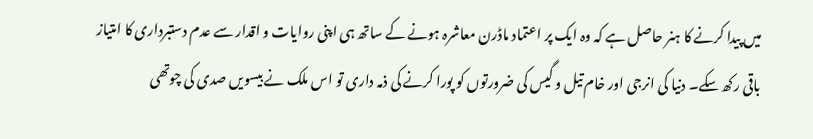میں پیدا کرنے کا ہنر حاصل ہے کہ وہ ایک پر اعتماد ماڈرن معاشرہ ہونے کے ساتھ ہی اپنی روایات و اقدار سے عدم دستبرداری کا امتیاز باقی رکھ سکے۔ دنیا کی انرجی اور خام تیل و گیس کی ضرورتوں کو پورا کرنے کی ذمہ داری تو اس ملک نے بیسویں صدی کی چوتھی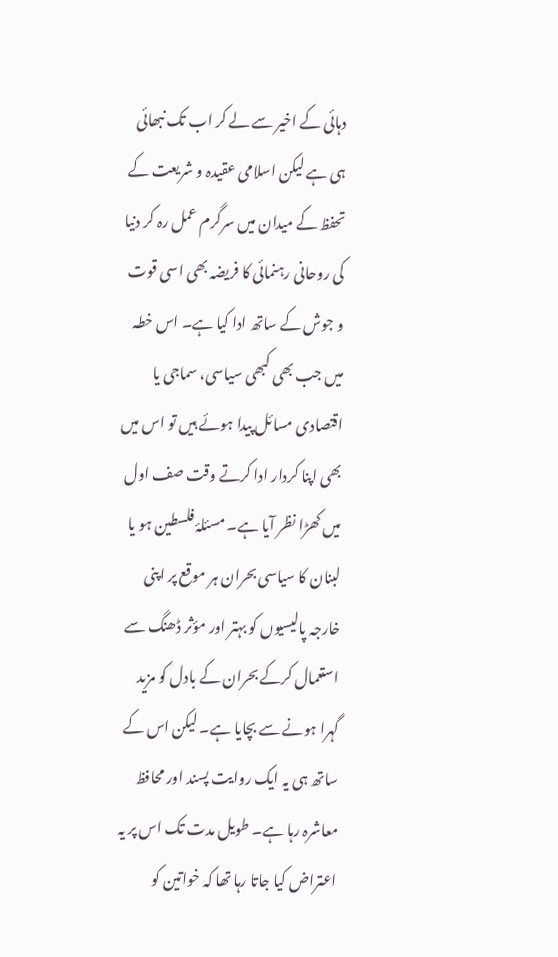دہائی کے اخیر سے لے کر اب تک نبھائی ہی ہے لیکن اسلامی عقیدہ و شریعت کے تحفظ کے میدان میں سرگرم عمل رہ کر دنیا کی روحانی رہنمائی کا فریضہ بھی اسی قوت و جوش کے ساتھ ادا کیا ہے۔ اس خطہ میں جب بھی کبھی سیاسی، سماجی یا اقتصادی مسائل پیدا ہوئے ہیں تو اس میں بھی اپنا کردار ادا کرتے وقت صف اول میں کھڑا نظر آیا ہے۔ مسئلۂ فلسطین ہو یا لبنان کا سیاسی بحران ہر موقع پر اپنی خارجہ پالیسیوں کو بہتر اور مؤثر ڈھنگ سے استعمال کرکے بحران کے بادل کو مزید گہرا ہونے سے بچایا ہے۔ لیکن اس کے ساتھ ہی یہ ایک روایت پسند اور محافظ معاشرہ رہا ہے۔ طویل مدت تک اس پر یہ اعتراض کیا جاتا رہا تھا کہ خواتین کو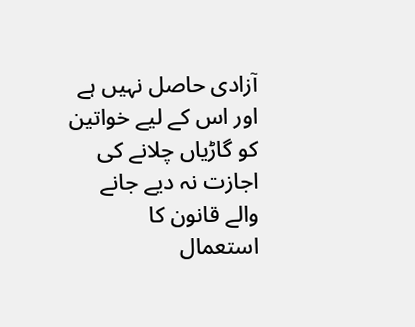آزادی حاصل نہیں ہے اور اس کے لیے خواتین کو گاڑیاں چلانے کی اجازت نہ دیے جانے والے قانون کا استعمال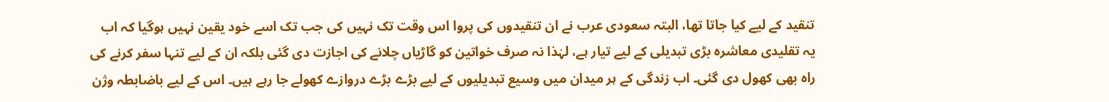تنقید کے لیے کیا جاتا تھا، البتہ سعودی عرب نے ان تنقیدوں کی پروا اس وقت تک نہیں کی جب تک اسے خود یقین نہیں ہوگیا کہ اب یہ تقلیدی معاشرہ بڑی تبدیلی کے لیے تیار ہے، لہٰذا نہ صرف خواتین کو گاڑیاں چلانے کی اجازت دی گئی بلکہ ان کے لیے تنہا سفر کرنے کی راہ بھی کھول دی گئی۔ اب زندگی کے ہر میدان میں وسیع تبدیلیوں کے لیے بڑے بڑے دروازے کھولے جا رہے ہیں۔ اس کے لیے باضابطہ وژن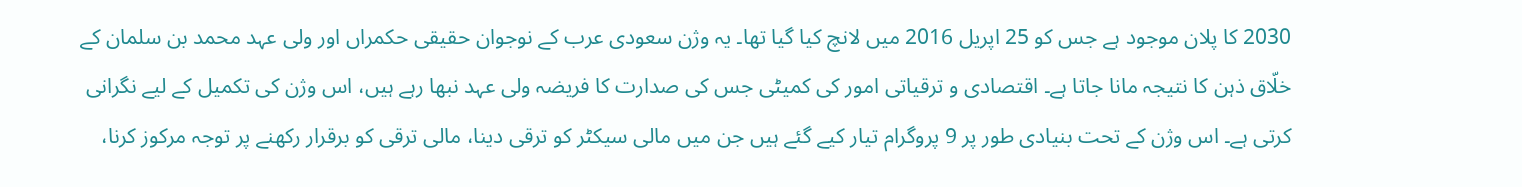2030 کا پلان موجود ہے جس کو 25 اپریل 2016 میں لانچ کیا گیا تھا۔ یہ وژن سعودی عرب کے نوجوان حقیقی حکمراں اور ولی عہد محمد بن سلمان کے خلّاق ذہن کا نتیجہ مانا جاتا ہے۔ اقتصادی و ترقیاتی امور کی کمیٹی جس کی صدارت کا فریضہ ولی عہد نبھا رہے ہیں، اس وژن کی تکمیل کے لیے نگرانی کرتی ہے۔ اس وژن کے تحت بنیادی طور پر 9 پروگرام تیار کیے گئے ہیں جن میں مالی سیکٹر کو ترقی دینا، مالی ترقی کو برقرار رکھنے پر توجہ مرکوز کرنا،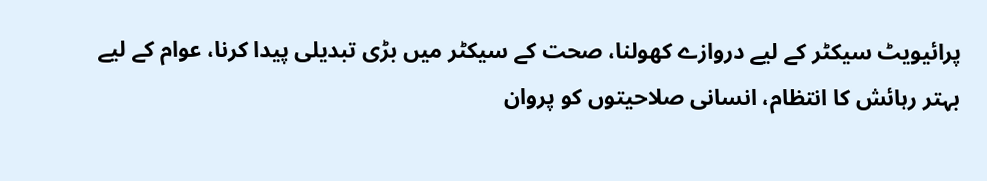پرائیویٹ سیکٹر کے لیے دروازے کھولنا، صحت کے سیکٹر میں بڑی تبدیلی پیدا کرنا، عوام کے لیے بہتر رہائش کا انتظام، انسانی صلاحیتوں کو پروان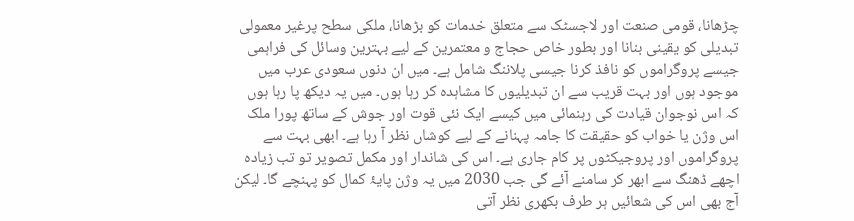چڑھانا، قومی صنعت اور لاجسٹک سے متعلق خدمات کو بڑھانا، ملکی سطح پرغیر معمولی تبدیلی کو یقینی بنانا اور بطور خاص حجاج و معتمرین کے لیے بہترین وسائل کی فراہمی جیسے پروگراموں کو نافذ کرنا جیسی پلاننگ شامل ہے۔ میں ان دنوں سعودی عرب میں موجود ہوں اور بہت قریب سے ان تبدیلیوں کا مشاہدہ کر رہا ہوں۔ میں یہ دیکھ پا رہا ہوں کہ اس نوجوان قیادت کی رہنمائی میں کیسے ایک نئی قوت اور جوش کے ساتھ پورا ملک اس وژن یا خواب کو حقیقت کا جامہ پہنانے کے لیے کوشاں نظر آ رہا ہے۔ ابھی بہت سے پروگراموں اور پروجیکٹوں پر کام جاری ہے۔ اس کی شاندار اور مکمل تصویر تو تب زیادہ اچھے ڈھنگ سے ابھر کر سامنے آئے گی جب 2030 میں یہ وژن پایۂ کمال کو پہنچے گا۔ لیکن آج بھی اس کی شعائیں ہر طرف بکھری نظر آتی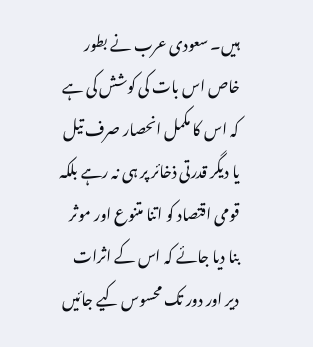ہیں۔ سعودی عرب نے بطور خاص اس بات کی کوشش کی ہے کہ اس کا مکمل انحصار صرف تیل یا دیگر قدرتی ذخائر پر ہی نہ رہے بلکہ قومی اقتصاد کو اتنا متنوع اور موثر بنا دیا جائے کہ اس کے اثرات دیر اور دور تک محسوس کیے جائیں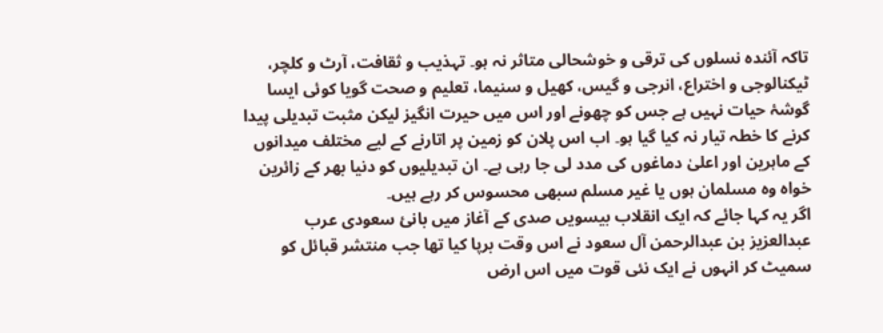تاکہ آئندہ نسلوں کی ترقی و خوشحالی متاثر نہ ہو۔ تہذیب و ثقافت، آرٹ و کلچر، ٹیکنالوجی و اختراع، انرجی و گیس، کھیل و سنیما، تعلیم و صحت گویا کوئی ایسا گوشۂ حیات نہیں ہے جس کو چھونے اور اس میں حیرت انگیز لیکن مثبت تبدیلی پیدا کرنے کا خطہ تیار نہ کیا گیا ہو۔ اب اس پلان کو زمین پر اتارنے کے لیے مختلف میدانوں کے ماہرین اور اعلیٰ دماغوں کی مدد لی جا رہی ہے۔ ان تبدیلیوں کو دنیا بھر کے زائرین خواہ وہ مسلمان ہوں یا غیر مسلم سبھی محسوس کر رہے ہیں۔
اگر یہ کہا جائے کہ ایک انقلاب بیسویں صدی کے آغاز میں بانیٔ سعودی عرب عبدالعزیز بن عبدالرحمن آل سعود نے اس وقت برپا کیا تھا جب منتشر قبائل کو سمیٹ کر انہوں نے ایک نئی قوت میں اس ارض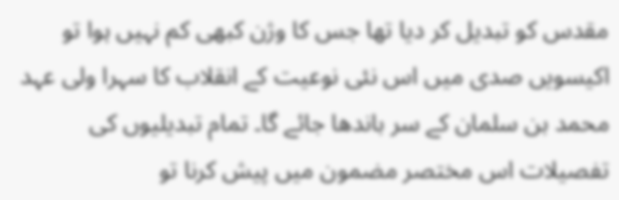مقدس کو تبدیل کر دیا تھا جس کا وژن کبھی کم نہیں ہوا تو اکیسویں صدی میں اس نئی نوعیت کے انقلاب کا سہرا ولی عہد محمد بن سلمان کے سر باندھا جائے گا۔ تمام تبدیلیوں کی تفصیلات اس مختصر مضمون میں پیش کرنا تو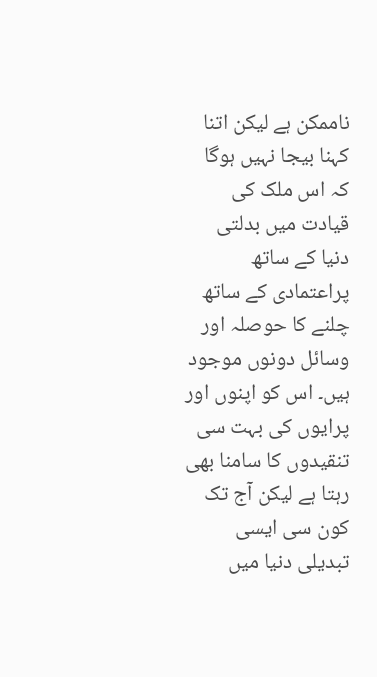ناممکن ہے لیکن اتنا کہنا بیجا نہیں ہوگا کہ اس ملک کی قیادت میں بدلتی دنیا کے ساتھ پراعتمادی کے ساتھ چلنے کا حوصلہ اور وسائل دونوں موجود ہیں۔ اس کو اپنوں اور پرایوں کی بہت سی تنقیدوں کا سامنا بھی رہتا ہے لیکن آج تک کون سی ایسی تبدیلی دنیا میں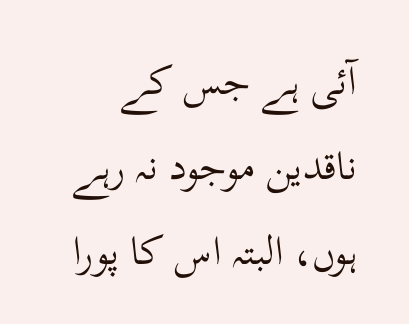آئی ہے جس کے ناقدین موجود نہ رہے ہوں، البتہ اس کا پورا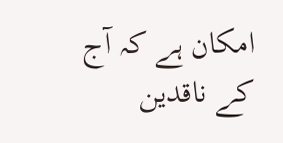امکان ہے کہ آج کے ناقدین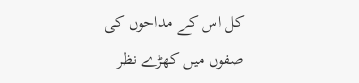کل اس کے مداحوں کی صفوں میں کھڑے نظر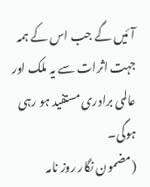آئیں گے جب اس کے ہمہ جہت اثرات سے یہ ملک اور عالمی برادری مستفید ہو رہی ہوگی۔
(مضمون نگار روز نامہ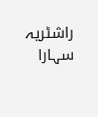راشٹریہ سہارا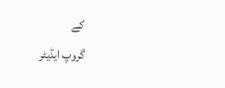کے
گروپ ایڈیٹر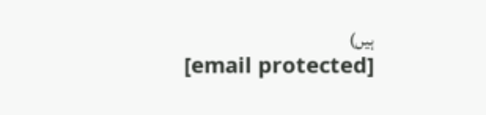ہیں)
[email protected]